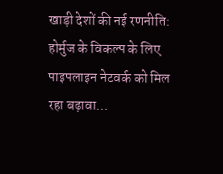खाड़ी देशों की नई रणनीति: होर्मुज के विकल्प के लिए पाइपलाइन नेटवर्क को मिल रहा बढ़ावा…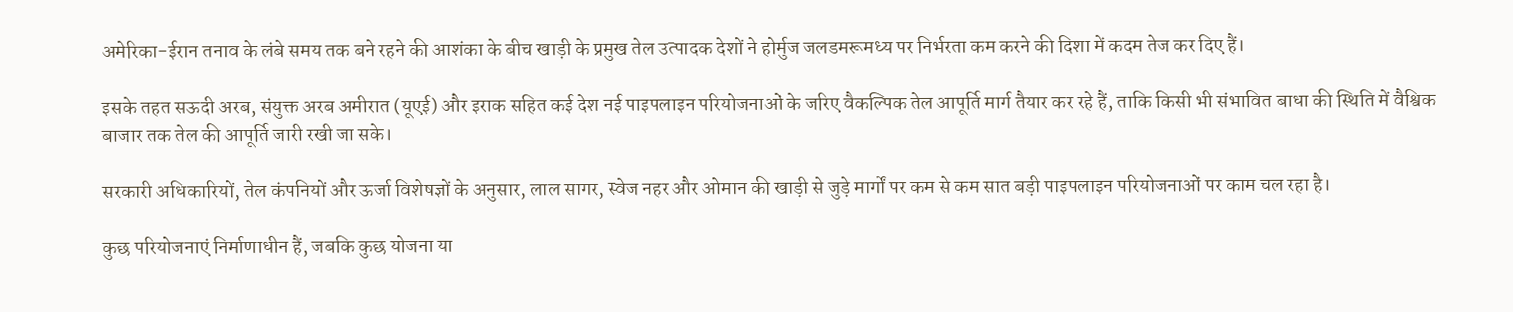अमेरिका-ईरान तनाव के लंबे समय तक बने रहने की आशंका के बीच खाड़ी के प्रमुख तेल उत्पादक देशों ने होर्मुज जलडमरूमध्य पर निर्भरता कम करने की दिशा में कदम तेज कर दिए हैं।

इसके तहत सऊदी अरब, संयुक्त अरब अमीरात (यूएई) और इराक सहित कई देश नई पाइपलाइन परियोजनाओं के जरिए वैकल्पिक तेल आपूर्ति मार्ग तैयार कर रहे हैं, ताकि किसी भी संभावित बाधा की स्थिति में वैश्विक बाजार तक तेल की आपूर्ति जारी रखी जा सके।

सरकारी अधिकारियों, तेल कंपनियों और ऊर्जा विशेषज्ञों के अनुसार, लाल सागर, स्वेज नहर और ओमान की खाड़ी से जुड़े मार्गों पर कम से कम सात बड़ी पाइपलाइन परियोजनाओं पर काम चल रहा है।

कुछ परियोजनाएं निर्माणाधीन हैं, जबकि कुछ योजना या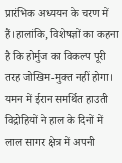प्रारंभिक अध्ययन के चरण में हैं।हालांकि, विशेषज्ञों का कहना है कि होर्मुज का विकल्प पूरी तरह जोखिम-मुक्त नहीं होगा। यमन में ईरान समर्थित हाउती विद्रोहियों ने हाल के दिनों में लाल सागर क्षेत्र में अपनी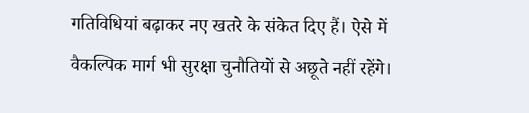गतिविधियां बढ़ाकर नए खतरे के संकेत दिए हैं। ऐसे में वैकल्पिक मार्ग भी सुरक्षा चुनौतियों से अछूते नहीं रहेंगे।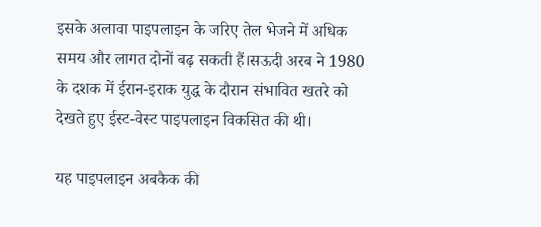इसके अलावा पाइपलाइन के जरिए तेल भेजने में अधिक समय और लागत दोनों बढ़ सकती हैं।सऊदी अरब ने 1980 के दशक में ईरान-इराक युद्ध के दौरान संभावित खतरे को देखते हुए ईस्ट-वेस्ट पाइपलाइन विकसित की थी।

यह पाइपलाइन अबकैक की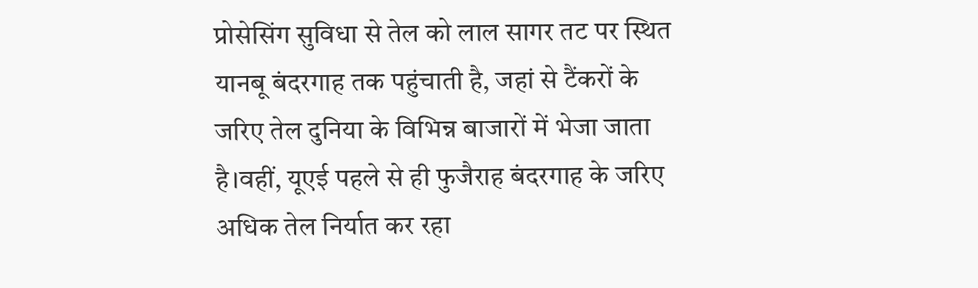प्रोसेसिंग सुविधा से तेल को लाल सागर तट पर स्थित यानबू बंदरगाह तक पहुंचाती है, जहां से टैंकरों के जरिए तेल दुनिया के विभिन्न बाजारों में भेजा जाता है।वहीं, यूएई पहले से ही फुजैराह बंदरगाह के जरिए अधिक तेल निर्यात कर रहा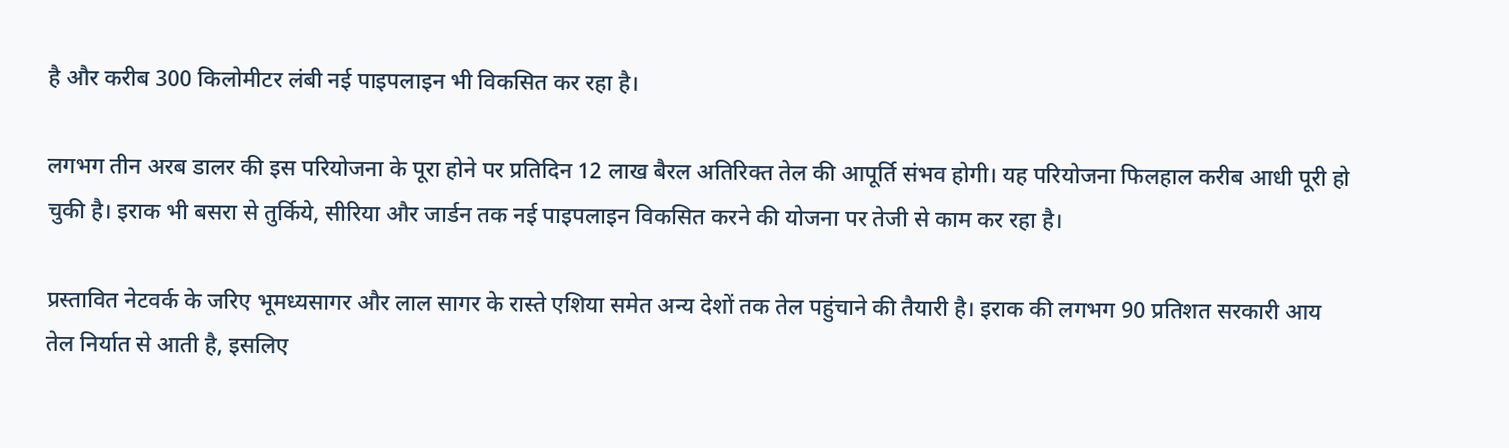है और करीब 300 किलोमीटर लंबी नई पाइपलाइन भी विकसित कर रहा है।

लगभग तीन अरब डालर की इस परियोजना के पूरा होने पर प्रतिदिन 12 लाख बैरल अतिरिक्त तेल की आपूर्ति संभव होगी। यह परियोजना फिलहाल करीब आधी पूरी हो चुकी है। इराक भी बसरा से तुर्किये, सीरिया और जार्डन तक नई पाइपलाइन विकसित करने की योजना पर तेजी से काम कर रहा है।

प्रस्तावित नेटवर्क के जरिए भूमध्यसागर और लाल सागर के रास्ते एशिया समेत अन्य देशों तक तेल पहुंचाने की तैयारी है। इराक की लगभग 90 प्रतिशत सरकारी आय तेल निर्यात से आती है, इसलिए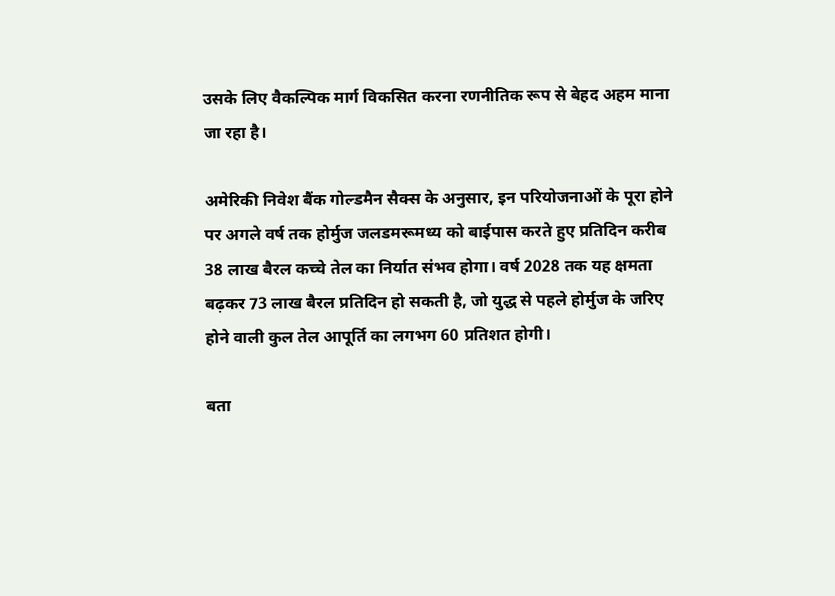उसके लिए वैकल्पिक मार्ग विकसित करना रणनीतिक रूप से बेहद अहम माना जा रहा है।

अमेरिकी निवेश बैंक गोल्डमैन सैक्स के अनुसार, इन परियोजनाओं के पूरा होने पर अगले वर्ष तक होर्मुज जलडमरूमध्य को बाईपास करते हुए प्रतिदिन करीब 38 लाख बैरल कच्चे तेल का निर्यात संभव होगा। वर्ष 2028 तक यह क्षमता बढ़कर 73 लाख बैरल प्रतिदिन हो सकती है, जो युद्ध से पहले होर्मुज के जरिए होने वाली कुल तेल आपूर्ति का लगभग 60 प्रतिशत होगी।

बता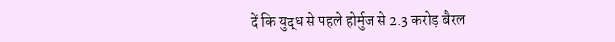दें कि युद्ध से पहले होर्मुज से 2.3 करोड़ बैरल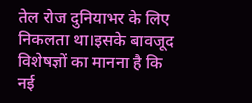तेल रोज दुनियाभर के लिए निकलता था।इसके बावजूद विशेषज्ञों का मानना है कि नई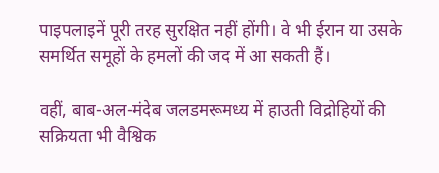पाइपलाइनें पूरी तरह सुरक्षित नहीं होंगी। वे भी ईरान या उसके समर्थित समूहों के हमलों की जद में आ सकती हैं।

वहीं, बाब-अल-मंदेब जलडमरूमध्य में हाउती विद्रोहियों की सक्रियता भी वैश्विक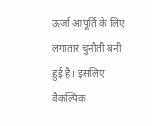ऊर्जा आपूर्ति के लिए लगातार चुनौती बनी हुई है। इसलिए वैकल्पिक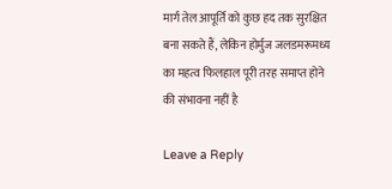मार्ग तेल आपूर्ति को कुछ हद तक सुरक्षित बना सकते हैं, लेकिन होर्मुज जलडमरूमध्य का महत्व फिलहाल पूरी तरह समाप्त होने की संभावना नहीं है

Leave a Reply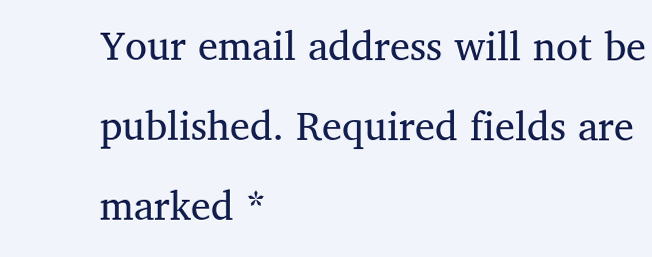Your email address will not be published. Required fields are marked *